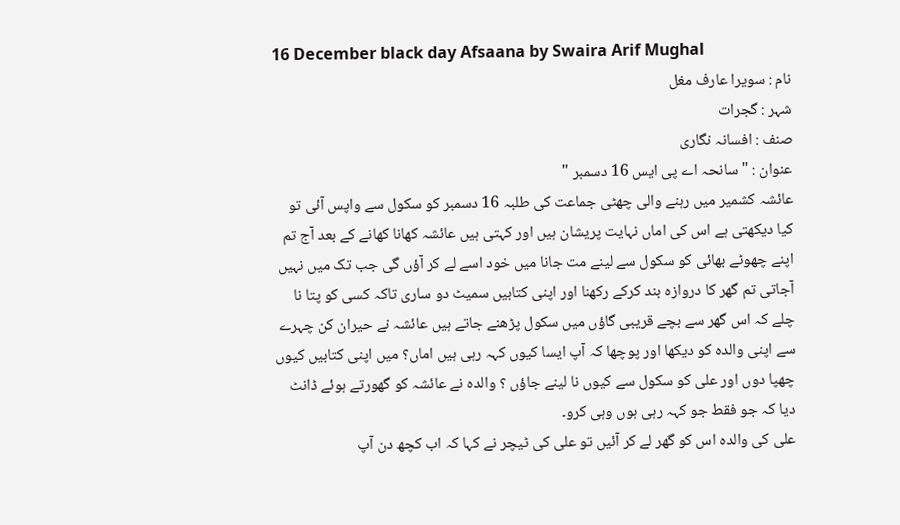16 December black day Afsaana by Swaira Arif Mughal
نام : سویرا عارف مغل
شہر : گجرات
صنف : افسانہ نگاری
عنوان : " سانحہ اے پی ایس 16 دسمبر "
عائشہ کشمیر میں رہنے والی چھٹی جماعت کی طلبہ 16 دسمبر کو سکول سے واپس آئی تو کیا دیکھتی ہے اس کی اماں نہایت پریشان ہیں اور کہتی ہیں عائشہ کھانا کھانے کے بعد آج تم اپنے چھوٹے بھائی کو سکول سے لینے مت جانا میں خود اسے لے کر آؤں گی جب تک میں نہیں آجاتی تم گھر کا دروازہ بند کرکے رکھنا اور اپنی کتابیں سمیٹ دو ساری تاکہ کسی کو پتا نا چلے کہ اس گھر سے بچے قریبی گاؤں میں سکول پڑھنے جاتے ہیں عائشہ نے حیران کن چہرے سے اپنی والدہ کو دیکھا اور پوچھا کہ آپ ایسا کیوں کہہ رہی ہیں اماں؟ میں اپنی کتابیں کیوں چھپا دوں اور علی کو سکول سے کیوں نا لینے جاؤں ؟ والدہ نے عائشہ کو گھورتے ہوئے ڈانٹ دیا کہ جو فقط جو کہہ رہی ہوں وہی کرو۔
علی کی والدہ اس کو گھر لے کر آئیں تو علی کی ٹیچر نے کہا کہ اب کچھ دن آپ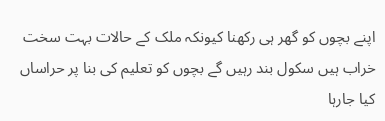اپنے بچوں کو گھر ہی رکھنا کیونکہ ملک کے حالات بہت سخت خراب ہیں سکول بند رہیں گے بچوں کو تعلیم کی بنا پر حراساں کیا جارہا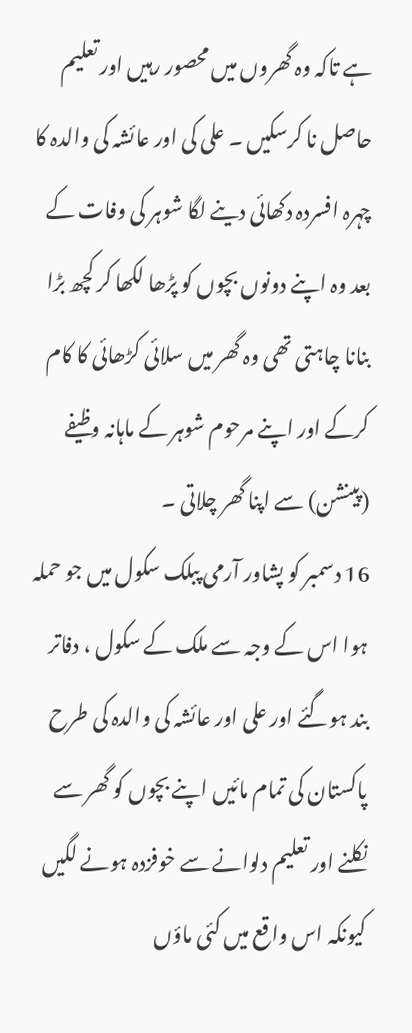ہے تاکہ وہ گھروں میں محصور رہیں اور تعلیم حاصل نا کرسکیں ۔ علی کی اور عائشہ کی والدہ کا چہرہ افسردہ دکھائی دینے لگا شوہر کی وفات کے بعد وہ اپنے دونوں بچوں کو پڑھا لکھا کر کچھ بڑا بنانا چاہتی تھی وہ گھر میں سلائی کڑھائی کا کام کرکے اور اپنے مرحوم شوہر کے ماہانہ وظیفے (پینشن) سے اپنا گھر چلاتی ۔
16 دسمبر کو پشاور آرمی پبلک سکول میں جو حملہ ہوا اس کے وجہ سے ملک کے سکول ، دفاتر بند ہوگئے اور علی اور عائشہ کی والدہ کی طرح پاکستان کی تمام مائیں اپنے بچوں کو گھر سے نکلنے اور تعلیم دلوانے سے خوفزدہ ہونے لگیں کیونکہ اس واقع میں کئی ماؤں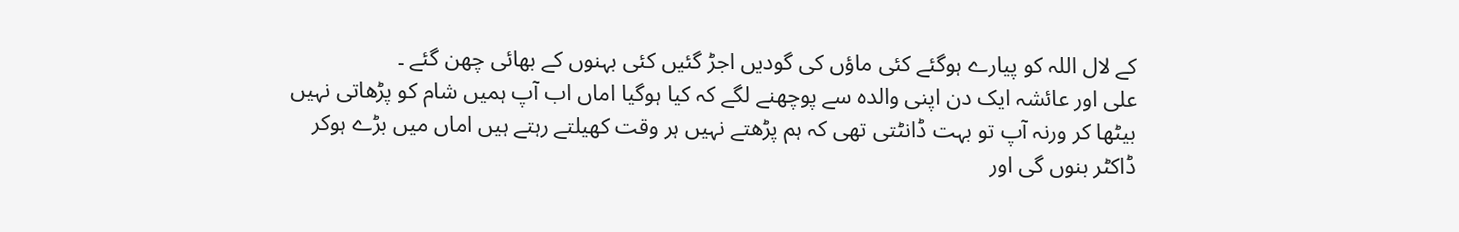کے لال اللہ کو پیارے ہوگئے کئی ماؤں کی گودیں اجڑ گئیں کئی بہنوں کے بھائی چھن گئے ۔
علی اور عائشہ ایک دن اپنی والدہ سے پوچھنے لگے کہ کیا ہوگیا اماں اب آپ ہمیں شام کو پڑھاتی نہیں بیٹھا کر ورنہ آپ تو بہت ڈانٹتی تھی کہ ہم پڑھتے نہیں ہر وقت کھیلتے رہتے ہیں اماں میں بڑے ہوکر ڈاکٹر بنوں گی اور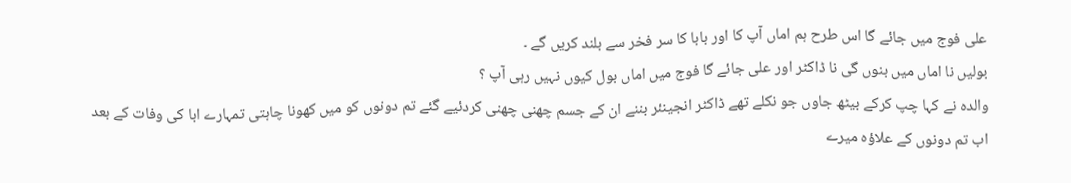علی فوج میں جائے گا اس طرح ہم اماں آپ کا اور بابا کا سر فخر سے بلند کریں گے ۔
بولیں نا اماں میں بنوں گی نا ڈاکٹر اور علی جائے گا فوج میں اماں بول کیوں نہیں رہی آپ ؟
والدہ نے کہا چپ کرکے بیٹھ جاوں جو نکلے تھے ڈاکٹر انجینئر بننے ان کے جسم چھنی چھنی کردئیے گئے تم دونوں کو میں کھونا چاہتی تمہارے ابا کی وفات کے بعد اب تم دونوں کے علاؤہ میرے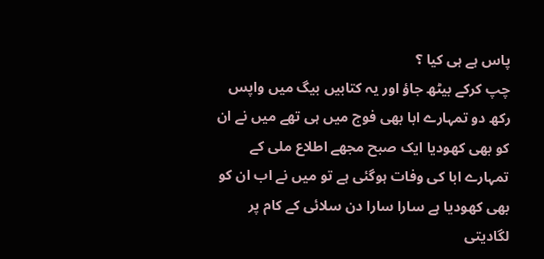پاس ہے ہی کیا ؟
چپ کرکے بیٹھ جاؤ اور یہ کتابیں بیگ میں واپس رکھ دو تمہارے ابا بھی فوج میں ہی تھے میں نے ان کو بھی کھودیا ایک صبح مجھے اطلاع ملی کے تمہارے ابا کی وفات ہوگئی ہے تو میں نے اب ان کو بھی کھودیا ہے سارا سارا دن سلائی کے کام پر لگادیتی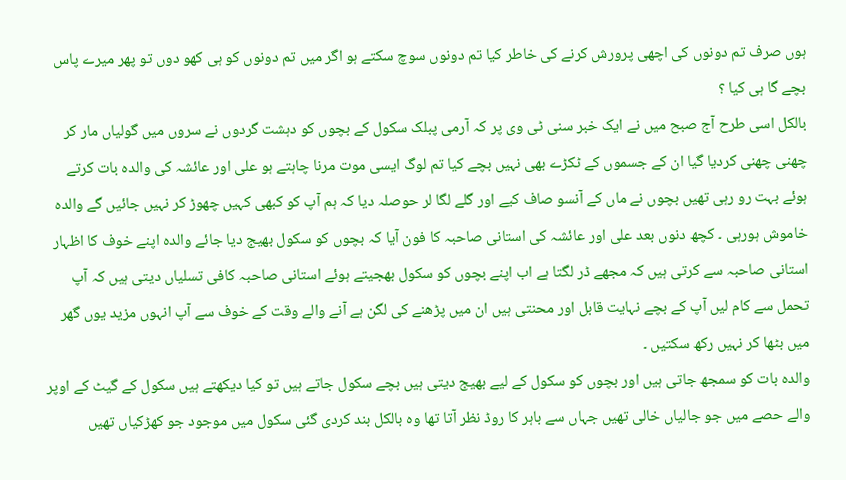ہوں صرف تم دونوں کی اچھی پرورش کرنے کی خاطر کیا تم دونوں سوچ سکتے ہو اگر میں تم دونوں کو ہی کھو دوں تو پھر میرے پاس بچے گا ہی کیا ؟
بالکل اسی طرح آج صبح میں نے ایک خبر سنی ٹی وی پر کہ آرمی پبلک سکول کے بچوں کو دہشت گردوں نے سروں میں گولیاں مار کر چھنی چھنی کردیا گیا ان کے جسموں کے ٹکڑے بھی نہیں بچے کیا تم لوگ ایسی موت مرنا چاہتے ہو علی اور عائشہ کی والدہ بات کرتے ہوئے بہت رو رہی تھیں بچوں نے ماں کے آنسو صاف کیے اور گلے لگا لر حوصلہ دیا کہ ہم آپ کو کبھی کہیں چھوڑ کر نہیں جائیں گے والدہ خاموش ہورہی ۔ کچھ دنوں بعد علی اور عائشہ کی استانی صاحبہ کا فون آیا کہ بچوں کو سکول بھیج دیا جائے والدہ اپنے خوف کا اظہار استانی صاحبہ سے کرتی ہیں کہ مجھے ڈر لگتا ہے اب اپنے بچوں کو سکول بھجیتے ہوئے استانی صاحبہ کافی تسلیاں دیتی ہیں کہ آپ تحمل سے کام لیں آپ کے بچے نہایت قابل اور محنتی ہیں ان میں پڑھنے کی لگن ہے آنے والے وقت کے خوف سے آپ انہوں مزید یوں گھر میں بٹھا کر نہیں رکھ سکتیں ۔
والدہ بات کو سمجھ جاتی ہیں اور بچوں کو سکول کے لیے بھیج دیتی ہیں بچے سکول جاتے ہیں تو کیا دیکھتے ہیں سکول کے گیٹ کے اوپر والے حصے میں جو جالیاں خالی تھیں جہاں سے باہر کا روڈ نظر آتا تھا وہ بالکل بند کردی گئی سکول میں موجود جو کھڑکیاں تھیں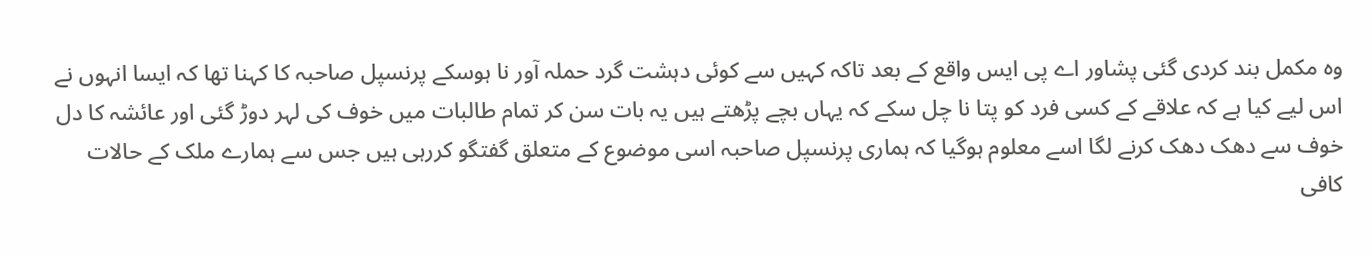وہ مکمل بند کردی گئی پشاور اے پی ایس واقع کے بعد تاکہ کہیں سے کوئی دہشت گرد حملہ آور نا ہوسکے پرنسپل صاحبہ کا کہنا تھا کہ ایسا انہوں نے اس لیے کیا ہے کہ علاقے کے کسی فرد کو پتا نا چل سکے کہ یہاں بچے پڑھتے ہیں یہ بات سن کر تمام طالبات میں خوف کی لہر دوڑ گئی اور عائشہ کا دل خوف سے دھک دھک کرنے لگا اسے معلوم ہوگیا کہ ہماری پرنسپل صاحبہ اسی موضوع کے متعلق گفتگو کررہی ہیں جس سے ہمارے ملک کے حالات کافی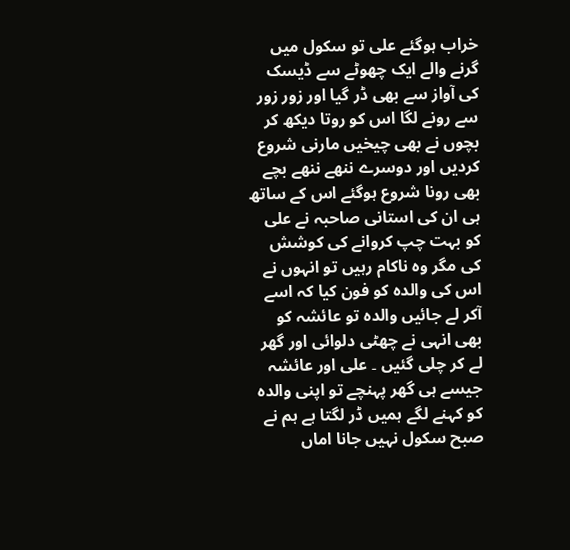خراب ہوگئے علی تو سکول میں گرنے والے ایک چھوٹے سے ڈیسک کی آواز سے بھی ڈر گیا اور زور زور سے رونے لگا اس کو روتا دیکھ کر بچوں نے بھی چیخیں مارنی شروع کردیں اور دوسرے ننھے ننھے بچے بھی رونا شروع ہوگئے اس کے ساتھ ہی ان کی استانی صاحبہ نے علی کو بہت چپ کروانے کی کوشش کی مگر وہ ناکام رہیں تو انہوں نے اس کی والدہ کو فون کیا کہ اسے آکر لے جائیں والدہ تو عائشہ کو بھی انہی نے چھٹی دلوائی اور گھر لے کر چلی گئیں ۔ علی اور عائشہ جیسے ہی گھر پہنچے تو اپنی والدہ کو کہنے لگے ہمیں ڈر لگتا ہے ہم نے صبح سکول نہیں جانا اماں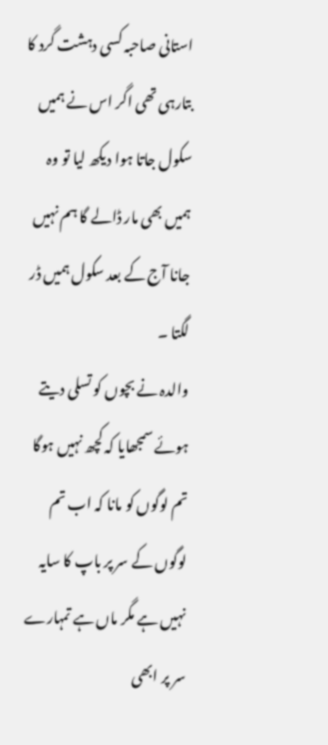استانی صاحبہ کسی دہشت گرد کا بتارہی تھی اگر اس نے ہمیں سکول جاتا ہوا دیکھ لیا تو وہ ہمیں بھی مار ڈالے گا ہم نہیں جانا آج کے بعد سکول ہمیں ڈر لگتا ۔
والدہ نے بچوں کو تسلی دیتے ہوئے سمجھایا کہ کچھ نہیں ہوگا تم لوگوں کو مانا کہ اب تم لوگوں کے سر پر باپ کا سایہ نہیں ہے مگر ماں ہے تمہارے سر پر ابھی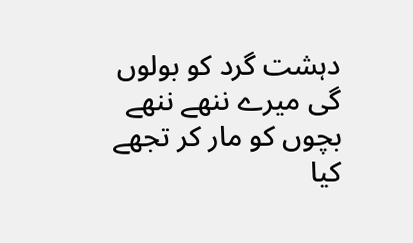دہشت گرد کو بولوں گی میرے ننھے ننھے بچوں کو مار کر تجھے کیا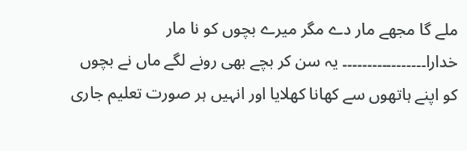ملے گا مجھے مار دے مگر میرے بچوں کو نا مار خدارا۔۔۔۔۔۔۔۔۔۔۔۔۔۔۔۔۔ یہ سن کر بچے بھی رونے لگے ماں نے بچوں کو اپنے ہاتھوں سے کھانا کھلایا اور انہیں ہر صورت تعلیم جاری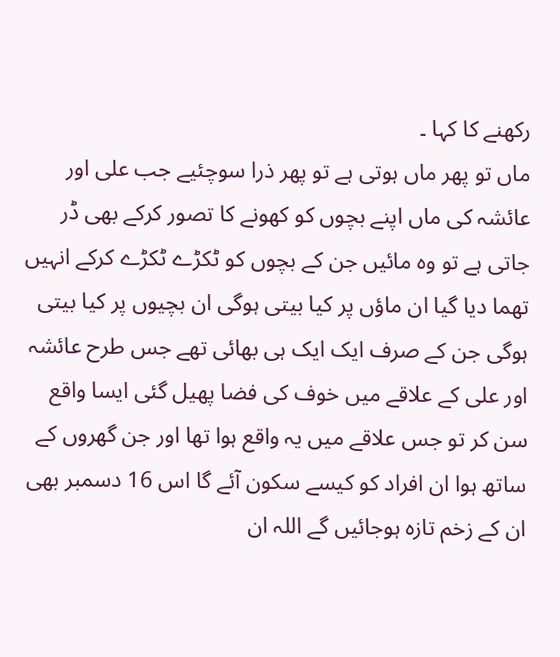رکھنے کا کہا ۔
ماں تو پھر ماں ہوتی ہے تو پھر ذرا سوچئیے جب علی اور عائشہ کی ماں اپنے بچوں کو کھونے کا تصور کرکے بھی ڈر جاتی ہے تو وہ مائیں جن کے بچوں کو ٹکڑے ٹکڑے کرکے انہیں تھما دیا گیا ان ماؤں پر کیا بیتی ہوگی ان بچیوں پر کیا بیتی ہوگی جن کے صرف ایک ایک ہی بھائی تھے جس طرح عائشہ اور علی کے علاقے میں خوف کی فضا پھیل گئی ایسا واقع سن کر تو جس علاقے میں یہ واقع ہوا تھا اور جن گھروں کے ساتھ ہوا ان افراد کو کیسے سکون آئے گا اس 16 دسمبر بھی ان کے زخم تازہ ہوجائیں گے اللہ ان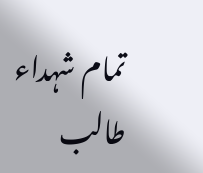تمام شہداء طالب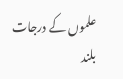علموں کے درجات بلند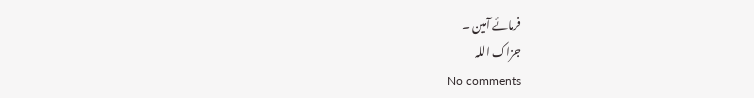فرمائے آمین ۔
جزاک اللہ
No comments